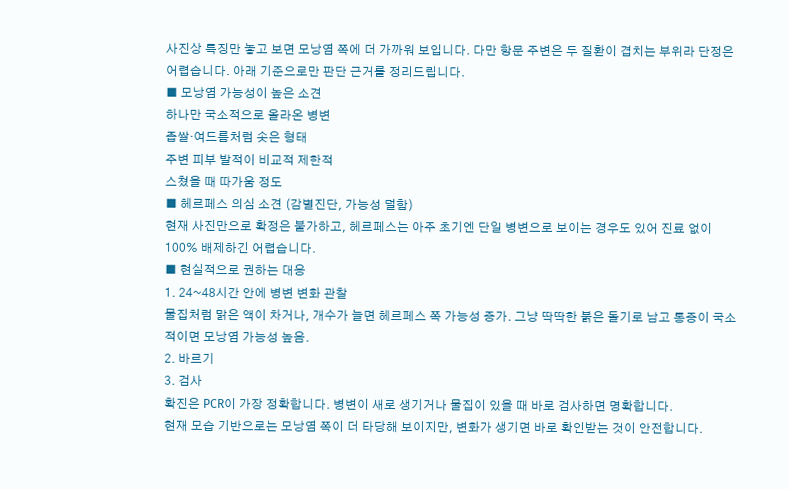사진상 특징만 놓고 보면 모낭염 쪽에 더 가까워 보입니다. 다만 항문 주변은 두 질환이 겹치는 부위라 단정은 어렵습니다. 아래 기준으로만 판단 근거를 정리드립니다.
■ 모낭염 가능성이 높은 소견
하나만 국소적으로 올라온 병변
좁쌀·여드름처럼 솟은 형태
주변 피부 발적이 비교적 제한적
스쳤을 때 따가움 정도
■ 헤르페스 의심 소견 (감별진단, 가능성 덜함)
현재 사진만으로 확정은 불가하고, 헤르페스는 아주 초기엔 단일 병변으로 보이는 경우도 있어 진료 없이 100% 배제하긴 어렵습니다.
■ 현실적으로 권하는 대응
1. 24~48시간 안에 병변 변화 관찰
물집처럼 맑은 액이 차거나, 개수가 늘면 헤르페스 쪽 가능성 증가. 그냥 딱딱한 붉은 돌기로 남고 통증이 국소적이면 모낭염 가능성 높음.
2. 바르기
3. 검사
확진은 PCR이 가장 정확합니다. 병변이 새로 생기거나 물집이 있을 때 바로 검사하면 명확합니다.
현재 모습 기반으로는 모낭염 쪽이 더 타당해 보이지만, 변화가 생기면 바로 확인받는 것이 안전합니다.